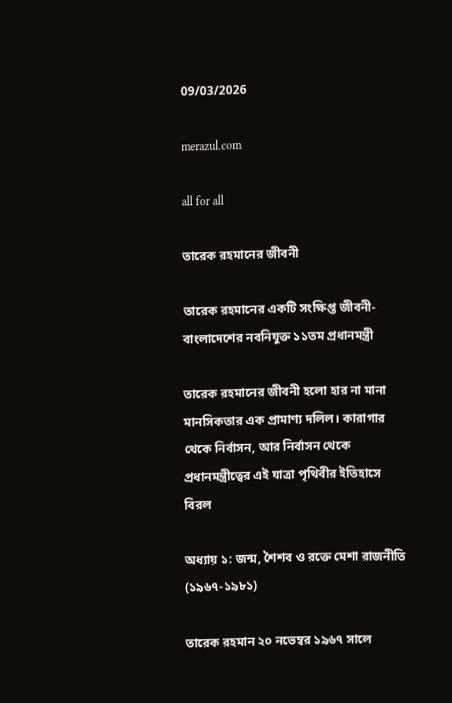09/03/2026

merazul.com

all for all

তারেক রহমানের জীবনী

তারেক রহমানের একটি সংক্ষিপ্ত জীবনী-বাংলাদেশের নবনিযুক্ত ১১তম প্রধানমন্ত্রী

তারেক রহমানের জীবনী হলো হার না মানা মানসিকতার এক প্রামাণ্য দলিল। কারাগার থেকে নির্বাসন, আর নির্বাসন থেকে প্রধানমন্ত্রীত্বের এই যাত্রা পৃথিবীর ইতিহাসে বিরল

অধ্যায় ১: জন্ম, শৈশব ও রক্তে মেশা রাজনীতি (১৯৬৭-১৯৮১)

তারেক রহমান ২০ নভেম্বর ১৯৬৭ সালে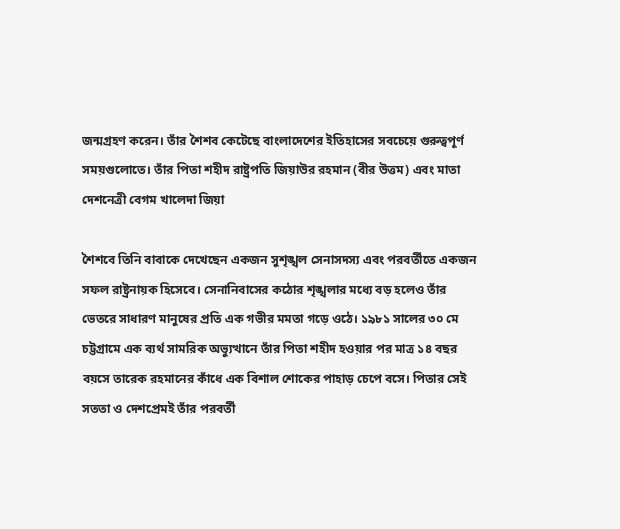জন্মগ্রহণ করেন। তাঁর শৈশব কেটেছে বাংলাদেশের ইতিহাসের সবচেয়ে গুরুত্বপূর্ণ সময়গুলোতে। তাঁর পিতা শহীদ রাষ্ট্রপতি জিয়াউর রহমান (বীর উত্তম) এবং মাতা দেশনেত্রী বেগম খালেদা জিয়া

শৈশবে তিনি বাবাকে দেখেছেন একজন সুশৃঙ্খল সেনাসদস্য এবং পরবর্তীতে একজন সফল রাষ্ট্রনায়ক হিসেবে। সেনানিবাসের কঠোর শৃঙ্খলার মধ্যে বড় হলেও তাঁর ভেতরে সাধারণ মানুষের প্রতি এক গভীর মমতা গড়ে ওঠে। ১৯৮১ সালের ৩০ মে চট্টগ্রামে এক ব্যর্থ সামরিক অভ্যুত্থানে তাঁর পিতা শহীদ হওয়ার পর মাত্র ১৪ বছর বয়সে তারেক রহমানের কাঁধে এক বিশাল শোকের পাহাড় চেপে বসে। পিতার সেই সততা ও দেশপ্রেমই তাঁর পরবর্তী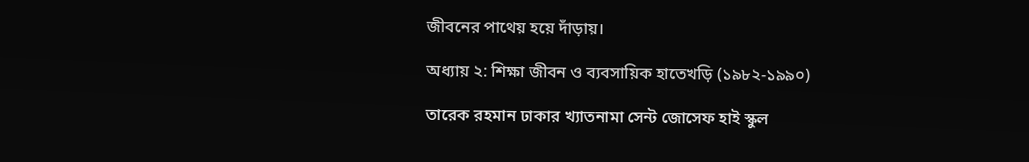জীবনের পাথেয় হয়ে দাঁড়ায়।

অধ্যায় ২: শিক্ষা জীবন ও ব্যবসায়িক হাতেখড়ি (১৯৮২-১৯৯০)

তারেক রহমান ঢাকার খ্যাতনামা সেন্ট জোসেফ হাই স্কুল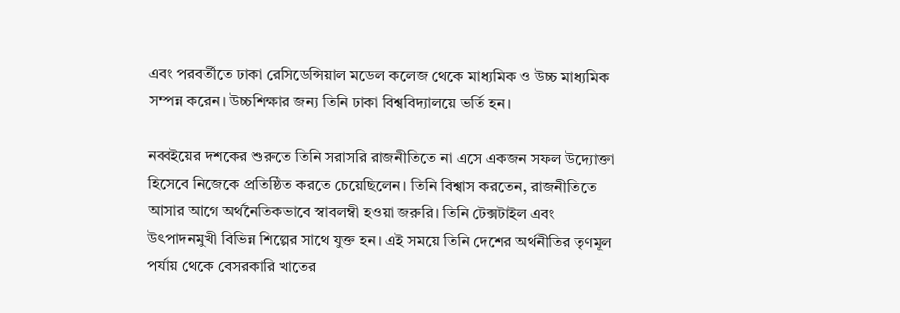এবং পরবর্তীতে ঢাকা রেসিডেন্সিয়াল মডেল কলেজ থেকে মাধ্যমিক ও উচ্চ মাধ্যমিক সম্পন্ন করেন। উচ্চশিক্ষার জন্য তিনি ঢাকা বিশ্ববিদ্যালয়ে ভর্তি হন।

নব্বইয়ের দশকের শুরুতে তিনি সরাসরি রাজনীতিতে না এসে একজন সফল উদ্যোক্তা হিসেবে নিজেকে প্রতিষ্ঠিত করতে চেয়েছিলেন। তিনি বিশ্বাস করতেন, রাজনীতিতে আসার আগে অর্থনৈতিকভাবে স্বাবলম্বী হওয়া জরুরি। তিনি টেক্সটাইল এবং উৎপাদনমুখী বিভিন্ন শিল্পের সাথে যুক্ত হন। এই সময়ে তিনি দেশের অর্থনীতির তৃণমূল পর্যায় থেকে বেসরকারি খাতের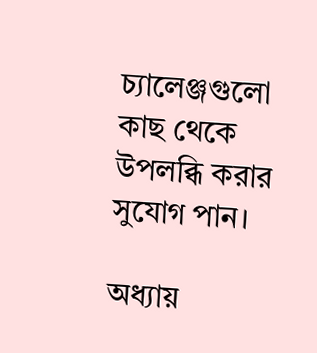চ্যালেঞ্জগুলো কাছ থেকে উপলব্ধি করার সুযোগ পান।

অধ্যায়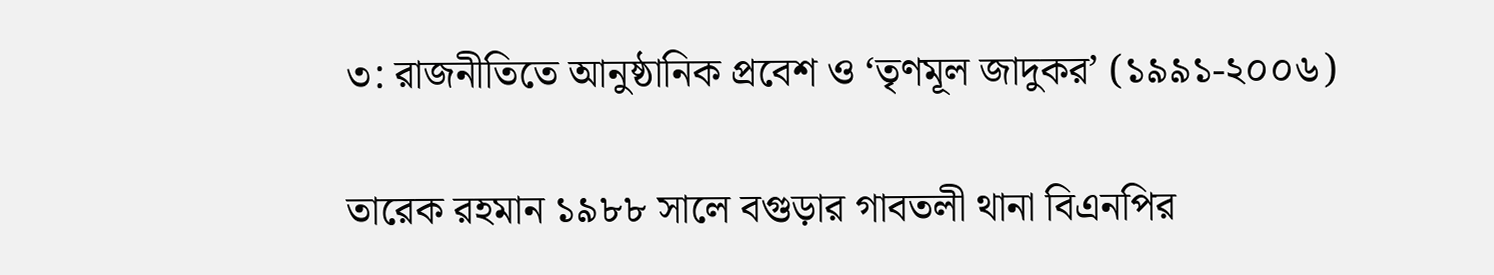৩: রাজনীতিতে আনুষ্ঠানিক প্রবেশ ও ‘তৃণমূল জাদুকর’ (১৯৯১-২০০৬)

তারেক রহমান ১৯৮৮ সালে বগুড়ার গাবতলী থানা বিএনপির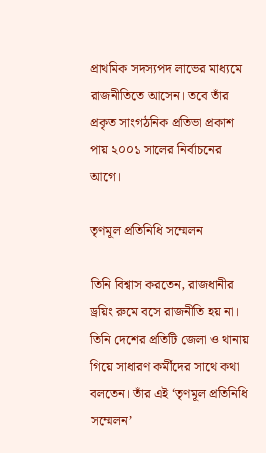প্রাথমিক সদস্যপদ লাভের মাধ্যমে রাজনীতিতে আসেন। তবে তাঁর প্রকৃত সাংগঠনিক প্রতিভা প্রকাশ পায় ২০০১ সালের নির্বাচনের আগে।

তৃণমূল প্রতিনিধি সম্মেলন

তিনি বিশ্বাস করতেন, রাজধানীর ড্রয়িং রুমে বসে রাজনীতি হয় না। তিনি দেশের প্রতিটি জেলা ও থানায় গিয়ে সাধারণ কর্মীদের সাথে কথা বলতেন। তাঁর এই ‘তৃণমূল প্রতিনিধি সম্মেলন’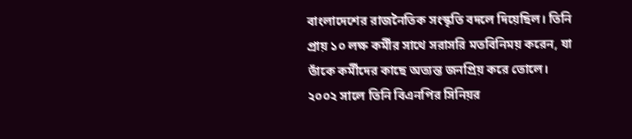বাংলাদেশের রাজনৈতিক সংস্কৃতি বদলে দিয়েছিল। তিনি প্রায় ১০ লক্ষ কর্মীর সাথে সরাসরি মতবিনিময় করেন, যা তাঁকে কর্মীদের কাছে অত্যন্ত জনপ্রিয় করে তোলে। ২০০২ সালে তিনি বিএনপির সিনিয়র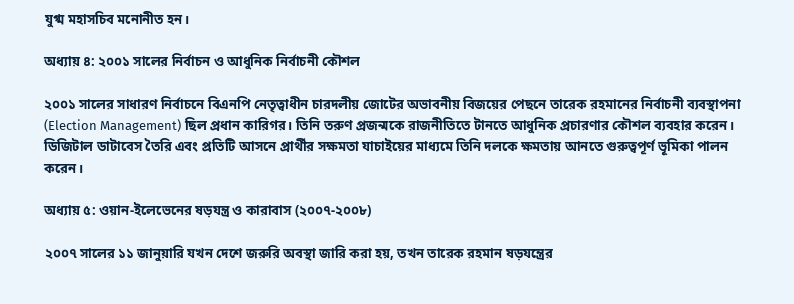যুগ্ম মহাসচিব মনোনীত হন।

অধ্যায় ৪: ২০০১ সালের নির্বাচন ও আধুনিক নির্বাচনী কৌশল

২০০১ সালের সাধারণ নির্বাচনে বিএনপি নেতৃত্বাধীন চারদলীয় জোটের অভাবনীয় বিজয়ের পেছনে তারেক রহমানের নির্বাচনী ব্যবস্থাপনা (Election Management) ছিল প্রধান কারিগর। তিনি তরুণ প্রজন্মকে রাজনীতিতে টানতে আধুনিক প্রচারণার কৌশল ব্যবহার করেন। ডিজিটাল ডাটাবেস তৈরি এবং প্রতিটি আসনে প্রার্থীর সক্ষমতা যাচাইয়ের মাধ্যমে তিনি দলকে ক্ষমতায় আনতে গুরুত্বপূর্ণ ভূমিকা পালন করেন।

অধ্যায় ৫: ওয়ান-ইলেভেনের ষড়যন্ত্র ও কারাবাস (২০০৭-২০০৮)

২০০৭ সালের ১১ জানুয়ারি যখন দেশে জরুরি অবস্থা জারি করা হয়, তখন তারেক রহমান ষড়যন্ত্রের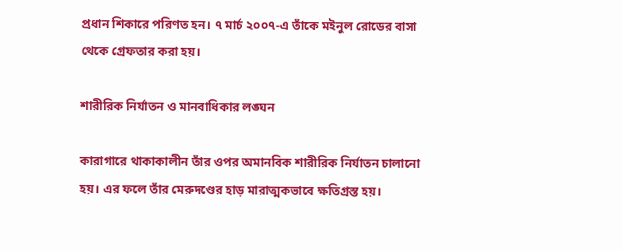প্রধান শিকারে পরিণত হন। ৭ মার্চ ২০০৭-এ তাঁকে মইনুল রোডের বাসা থেকে গ্রেফতার করা হয়।

শারীরিক নির্যাতন ও মানবাধিকার লঙ্ঘন

কারাগারে থাকাকালীন তাঁর ওপর অমানবিক শারীরিক নির্যাতন চালানো হয়। এর ফলে তাঁর মেরুদণ্ডের হাড় মারাত্মকভাবে ক্ষতিগ্রস্ত হয়।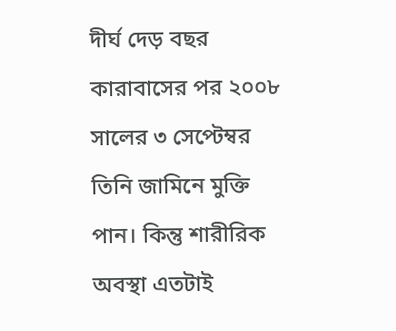দীর্ঘ দেড় বছর কারাবাসের পর ২০০৮ সালের ৩ সেপ্টেম্বর তিনি জামিনে মুক্তি পান। কিন্তু শারীরিক অবস্থা এতটাই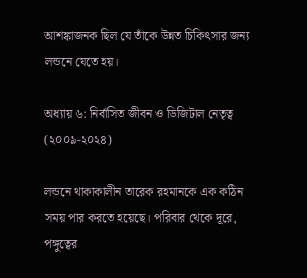আশঙ্কাজনক ছিল যে তাঁকে উন্নত চিকিৎসার জন্য লন্ডনে যেতে হয়।

অধ্যায় ৬: নির্বাসিত জীবন ও ডিজিটাল নেতৃত্ব (২০০৯-২০২৪)

লন্ডনে থাকাকালীন তারেক রহমানকে এক কঠিন সময় পার করতে হয়েছে। পরিবার থেকে দূরে, পঙ্গুত্বের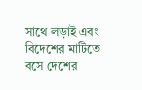সাথে লড়াই এবং বিদেশের মাটিতে বসে দেশের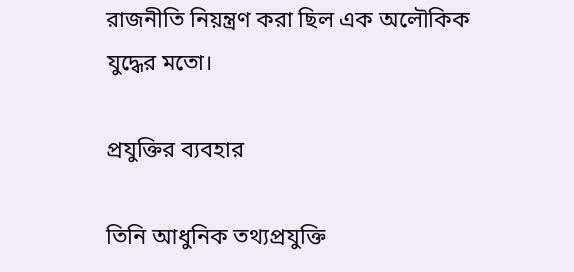রাজনীতি নিয়ন্ত্রণ করা ছিল এক অলৌকিক যুদ্ধের মতো।

প্রযুক্তির ব্যবহার

তিনি আধুনিক তথ্যপ্রযুক্তি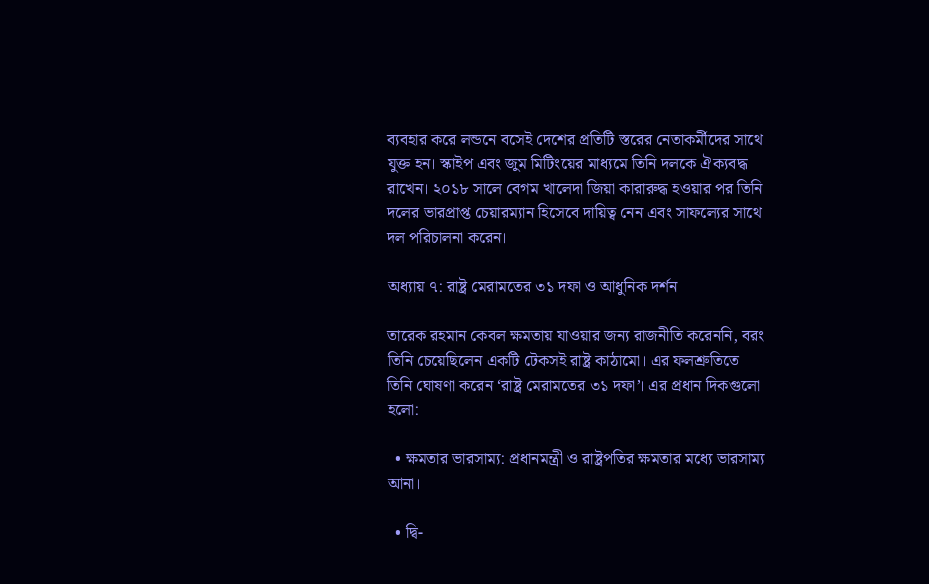ব্যবহার করে লন্ডনে বসেই দেশের প্রতিটি স্তরের নেতাকর্মীদের সাথে যুক্ত হন। স্কাইপ এবং জুম মিটিংয়ের মাধ্যমে তিনি দলকে ঐক্যবদ্ধ রাখেন। ২০১৮ সালে বেগম খালেদা জিয়া কারারুদ্ধ হওয়ার পর তিনি দলের ভারপ্রাপ্ত চেয়ারম্যান হিসেবে দায়িত্ব নেন এবং সাফল্যের সাথে দল পরিচালনা করেন।

অধ্যায় ৭: রাষ্ট্র মেরামতের ৩১ দফা ও আধুনিক দর্শন

তারেক রহমান কেবল ক্ষমতায় যাওয়ার জন্য রাজনীতি করেননি, বরং তিনি চেয়েছিলেন একটি টেকসই রাষ্ট্র কাঠামো। এর ফলশ্রুতিতে তিনি ঘোষণা করেন ‘রাষ্ট্র মেরামতের ৩১ দফা’। এর প্রধান দিকগুলো হলো:

  • ক্ষমতার ভারসাম্য: প্রধানমন্ত্রী ও রাষ্ট্রপতির ক্ষমতার মধ্যে ভারসাম্য আনা।

  • দ্বি-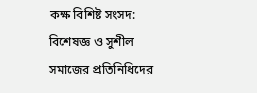কক্ষ বিশিষ্ট সংসদ: বিশেষজ্ঞ ও সুশীল সমাজের প্রতিনিধিদের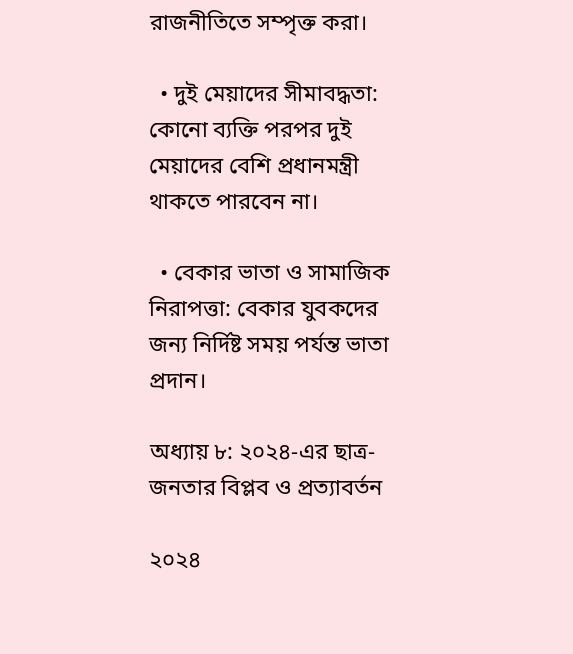রাজনীতিতে সম্পৃক্ত করা।

  • দুই মেয়াদের সীমাবদ্ধতা: কোনো ব্যক্তি পরপর দুই মেয়াদের বেশি প্রধানমন্ত্রী থাকতে পারবেন না।

  • বেকার ভাতা ও সামাজিক নিরাপত্তা: বেকার যুবকদের জন্য নির্দিষ্ট সময় পর্যন্ত ভাতা প্রদান।

অধ্যায় ৮: ২০২৪-এর ছাত্র-জনতার বিপ্লব ও প্রত্যাবর্তন

২০২৪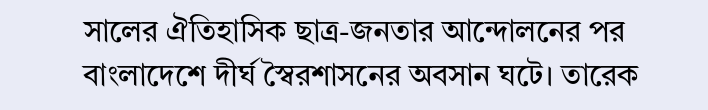সালের ঐতিহাসিক ছাত্র-জনতার আন্দোলনের পর বাংলাদেশে দীর্ঘ স্বৈরশাসনের অবসান ঘটে। তারেক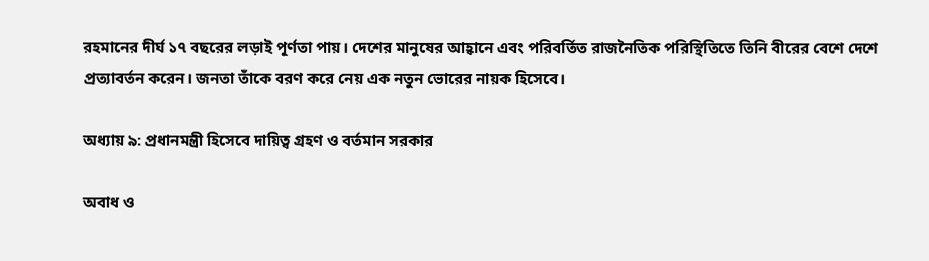রহমানের দীর্ঘ ১৭ বছরের লড়াই পূর্ণতা পায়। দেশের মানুষের আহ্বানে এবং পরিবর্তিত রাজনৈতিক পরিস্থিতিতে তিনি বীরের বেশে দেশে প্রত্যাবর্তন করেন। জনতা তাঁকে বরণ করে নেয় এক নতুন ভোরের নায়ক হিসেবে।

অধ্যায় ৯: প্রধানমন্ত্রী হিসেবে দায়িত্ব গ্রহণ ও বর্তমান সরকার

অবাধ ও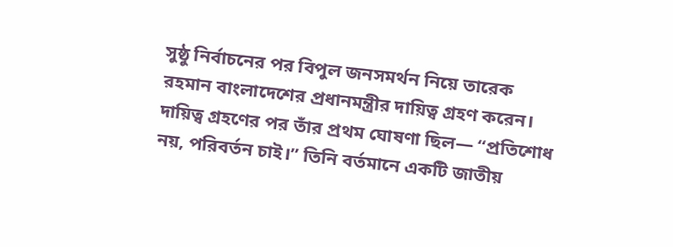সুষ্ঠু নির্বাচনের পর বিপুল জনসমর্থন নিয়ে তারেক রহমান বাংলাদেশের প্রধানমন্ত্রীর দায়িত্ব গ্রহণ করেন। দায়িত্ব গ্রহণের পর তাঁর প্রথম ঘোষণা ছিল— “প্রতিশোধ নয়, পরিবর্তন চাই।” তিনি বর্তমানে একটি জাতীয়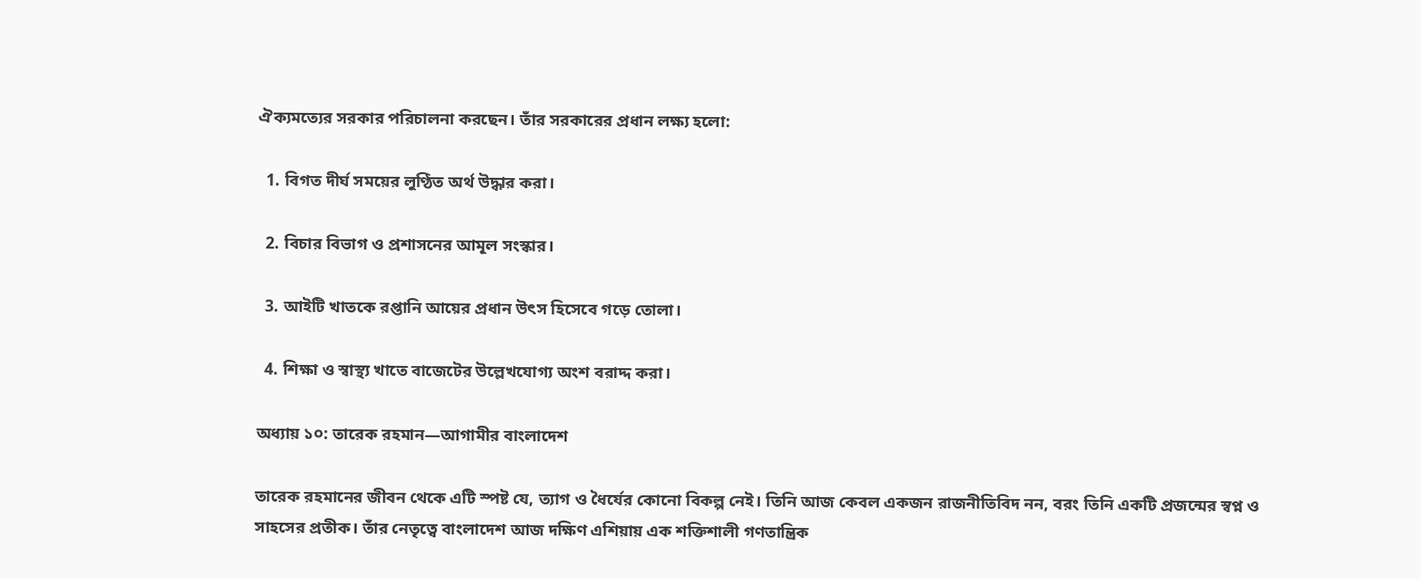ঐক্যমত্যের সরকার পরিচালনা করছেন। তাঁর সরকারের প্রধান লক্ষ্য হলো:

  1. বিগত দীর্ঘ সময়ের লুণ্ঠিত অর্থ উদ্ধার করা।

  2. বিচার বিভাগ ও প্রশাসনের আমূল সংস্কার।

  3. আইটি খাতকে রপ্তানি আয়ের প্রধান উৎস হিসেবে গড়ে তোলা।

  4. শিক্ষা ও স্বাস্থ্য খাতে বাজেটের উল্লেখযোগ্য অংশ বরাদ্দ করা।

অধ্যায় ১০: তারেক রহমান—আগামীর বাংলাদেশ

তারেক রহমানের জীবন থেকে এটি স্পষ্ট যে, ত্যাগ ও ধৈর্যের কোনো বিকল্প নেই। তিনি আজ কেবল একজন রাজনীতিবিদ নন, বরং তিনি একটি প্রজন্মের স্বপ্ন ও সাহসের প্রতীক। তাঁর নেতৃত্বে বাংলাদেশ আজ দক্ষিণ এশিয়ায় এক শক্তিশালী গণতান্ত্রিক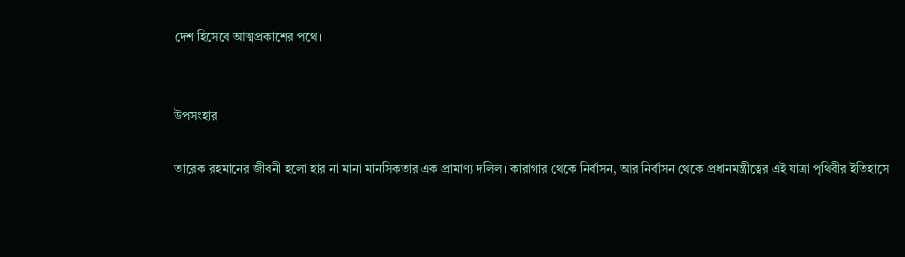দেশ হিসেবে আত্মপ্রকাশের পথে।


উপসংহার

তারেক রহমানের জীবনী হলো হার না মানা মানসিকতার এক প্রামাণ্য দলিল। কারাগার থেকে নির্বাসন, আর নির্বাসন থেকে প্রধানমন্ত্রীত্বের এই যাত্রা পৃথিবীর ইতিহাসে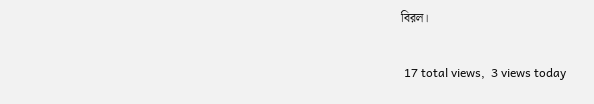বিরল।

 17 total views,  3 views today